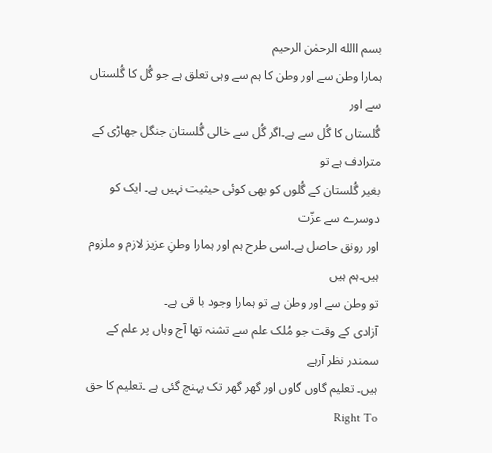بسم االله الرحمٰن الرحیم
ہمارا وطن سے اور وطن کا ہم سے وہی تعلق ہے جو گُل کا گُلستاں سے اور
گُلستاں کا گُل سے ہے۔اگر گُل سے خالی گُلستان جنگل جھاڑی کے مترادف ہے تو
بغیر گُلستان کے گُلوں کو بھی کوئی حیثیت نہیں ہے۔ ایک کو دوسرے سے عزّت
اور رونق حاصل ہے۔اسی طرح ہم اور ہمارا وطنِ عزیز لازم و ملزوم ہیں۔ہم ہیں
تو وطن سے اور وطن ہے تو ہمارا وجود با قی ہے۔
آزادی کے وقت جو مُلک علم سے تشنہ تھا آج وہاں پر علم کے سمندر نظر آرہے
ہیں۔ تعلیم گاوں گاوں اور گھر گھر تک پہنچ گئی ہے ۔تعلیم کا حق Right To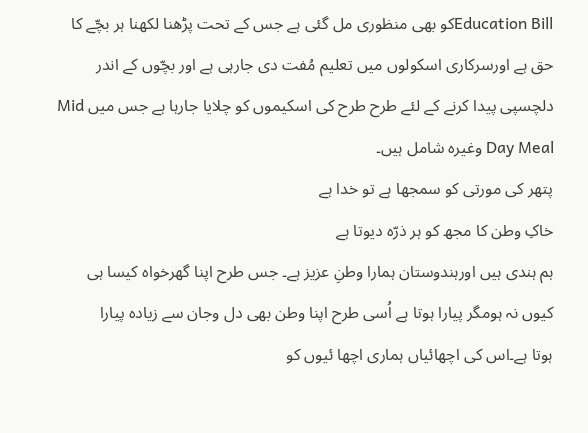Education Billکو بھی منظوری مل گئی ہے جس کے تحت پڑھنا لکھنا ہر بچّے کا
حق ہے اورسرکاری اسکولوں میں تعلیم مُفت دی جارہی ہے اور بچّوں کے اندر
دلچسپی پیدا کرنے کے لئے طرح طرح کی اسکیموں کو چلایا جارہا ہے جس میں Mid
Day Meal وغیرہ شامل ہیں۔
پتھر کی مورتی کو سمجھا ہے تو خدا ہے
خاکِ وطن کا مجھ کو ہر ذرّہ دیوتا ہے
ہم ہندی ہیں اورہندوستان ہمارا وطنِ عزیز ہے۔ جس طرح اپنا گھرخواہ کیسا ہی
کیوں نہ ہومگر پیارا ہوتا ہے اُسی طرح اپنا وطن بھی دل وجان سے زیادہ پیارا
ہوتا ہے۔اس کی اچھائیاں ہماری اچھا ئیوں کو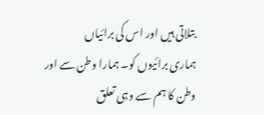بتلاتی ہیں اور اس کی برائیاں
ہماری برائیوں کو۔ ہمارا وطن سے اور وطن کا ہم سے وہی تعلق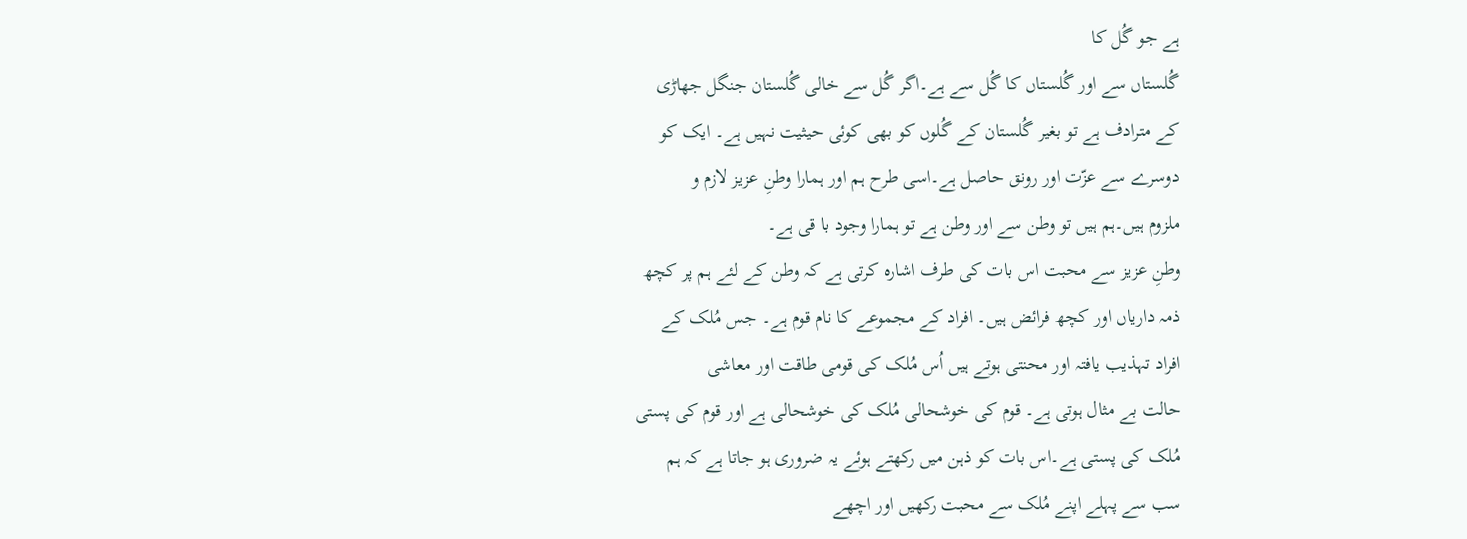ہے جو گُل کا
گُلستاں سے اور گُلستاں کا گُل سے ہے۔اگر گُل سے خالی گُلستان جنگل جھاڑی
کے مترادف ہے تو بغیر گُلستان کے گُلوں کو بھی کوئی حیثیت نہیں ہے۔ ایک کو
دوسرے سے عزّت اور رونق حاصل ہے۔اسی طرح ہم اور ہمارا وطنِ عزیز لازم و
ملزوم ہیں۔ہم ہیں تو وطن سے اور وطن ہے تو ہمارا وجود با قی ہے۔
وطنِ عزیز سے محبت اس بات کی طرف اشارہ کرتی ہے کہ وطن کے لئے ہم پر کچھ
ذمہ داریاں اور کچھ فرائض ہیں۔ افراد کے مجموعے کا نام قوم ہے۔ جس مُلک کے
افراد تہذیب یافتہ اور محنتی ہوتے ہیں اُس مُلک کی قومی طاقت اور معاشی
حالت بے مثال ہوتی ہے۔ قوم کی خوشحالی مُلک کی خوشحالی ہے اور قوم کی پستی
مُلک کی پستی ہے۔اس بات کو ذہن میں رکھتے ہوئے یہ ضروری ہو جاتا ہے کہ ہم
سب سے پہلے اپنے مُلک سے محبت رکھیں اور اچھے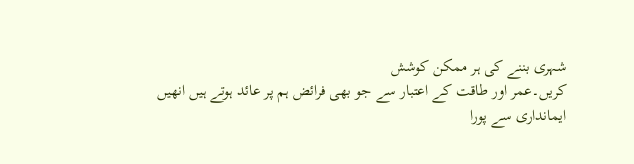شہری بننے کی ہر ممکن کوشش
کریں۔عمر اور طاقت کے اعتبار سے جو بھی فرائض ہم پر عائد ہوتے ہیں انھیں
ایمانداری سے پورا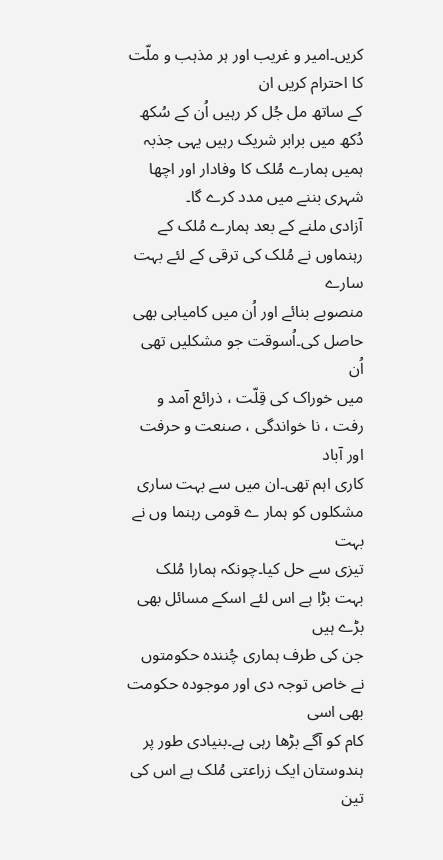کریں۔امیر و غریب اور ہر مذہب و ملّت کا احترام کریں ان
کے ساتھ مل جُل کر رہیں اُن کے سُکھ دُکھ میں برابر شریک رہیں یہی جذبہ
ہمیں ہمارے مُلک کا وفادار اور اچھا شہری بننے میں مدد کرے گا۔
آزادی ملنے کے بعد ہمارے مُلک کے رہنماوں نے مُلک کی ترقی کے لئے بہت سارے
منصوبے بنائے اور اُن میں کامیابی بھی حاصل کی۔اُسوقت جو مشکلیں تھی اُن
میں خوراک کی قِلّت ، ذرائع آمد و رفت ، نا خواندگی ، صنعت و حرفت اور آباد
کاری اہم تھی۔ان میں سے بہت ساری مشکلوں کو ہمار ے قومی رہنما وں نے بہت
تیزی سے حل کیا۔چونکہ ہمارا مُلک بہت بڑا ہے اس لئے اسکے مسائل بھی بڑے ہیں
جن کی طرف ہماری چُنندہ حکومتوں نے خاص توجہ دی اور موجودہ حکومت بھی اسی
کام کو آگے بڑھا رہی ہے۔بنیادی طور پر ہندوستان ایک زراعتی مُلک ہے اس کی
تین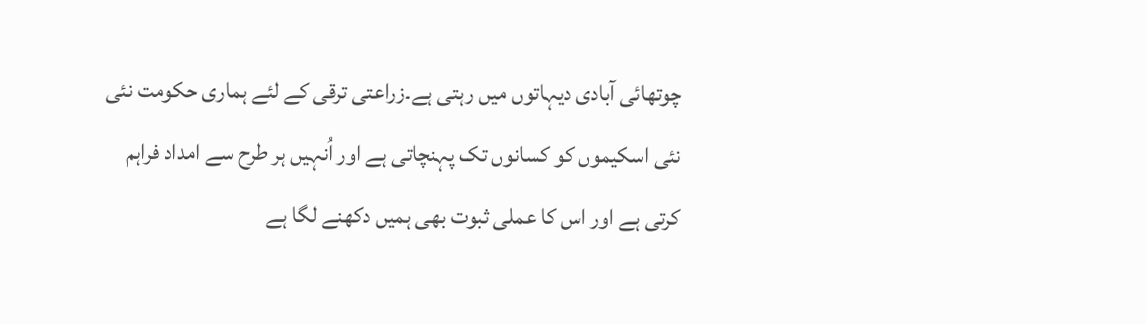چوتھائی آبادی دیہاتوں میں رہتی ہے۔زراعتی ترقی کے لئے ہماری حکومت نئی
نئی اسکیموں کو کسانوں تک پہنچاتی ہے اور اُنہیں ہر طرح سے امداد فراہم
کرتی ہے اور اس کا عملی ثبوت بھی ہمیں دکھنے لگا ہے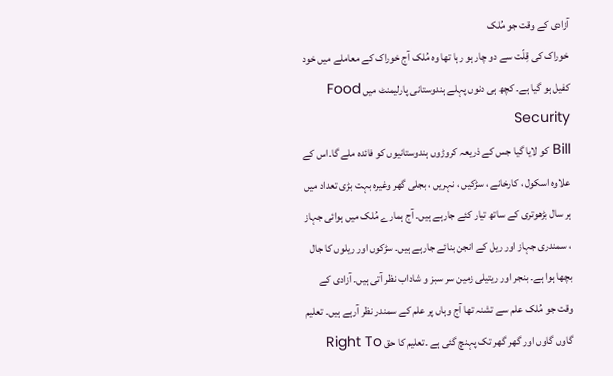آزادی کے وقت جو مُلک
خوراک کی قِلّت سے دو چار ہو رہا تھا وہ مُلک آج خوراک کے معاملے میں خود
کفیل ہو گیا ہے۔ کچھ ہی دنوں پہلے ہندوستانی پارلیمنٹ میں Food Security
Bill کو لایا گیا جس کے ذریعہ کروڑوں ہندوستانیوں کو فائدہ ملے گا۔اس کے
علاوہ اسکول ، کارخانے ، سڑکیں ، نہریں ، بجلی گھر وغیرہ بہت بڑی تعداد میں
ہر سال بڑھوتری کے ساتھ تیار کئے جارہے ہیں۔ آج ہمارے مُلک میں ہوائی جہاز
، سمندری جہاز اور ریل کے انجن بنائے جارہے ہیں۔ سڑکوں اور ریلوں کا جال
بچھا ہوا ہے۔ بنجر اور ریتیلی زمین سر سبز و شاداب نظر آتی ہیں۔ آزادی کے
وقت جو مُلک علم سے تشنہ تھا آج وہاں پر علم کے سمندر نظر آرہے ہیں۔ تعلیم
گاوں گاوں اور گھر گھر تک پہنچ گئی ہے ۔تعلیم کا حق Right To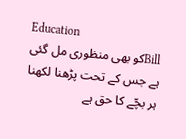Education
Billکو بھی منظوری مل گئی ہے جس کے تحت پڑھنا لکھنا ہر بچّے کا حق ہے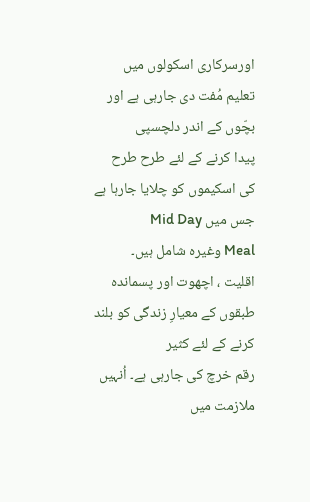اورسرکاری اسکولوں میں تعلیم مُفت دی جارہی ہے اور بچّوں کے اندر دلچسپی
پیدا کرنے کے لئے طرح طرح کی اسکیموں کو چلایا جارہا ہے جس میں Mid Day
Meal وغیرہ شامل ہیں۔
اقلیت ، اچھوت اور پسماندہ طبقوں کے معیارِ زندگی کو بلند کرنے کے لئے کثیر
رقم خرچ کی جارہی ہے۔ اُنہیں ملازمت میں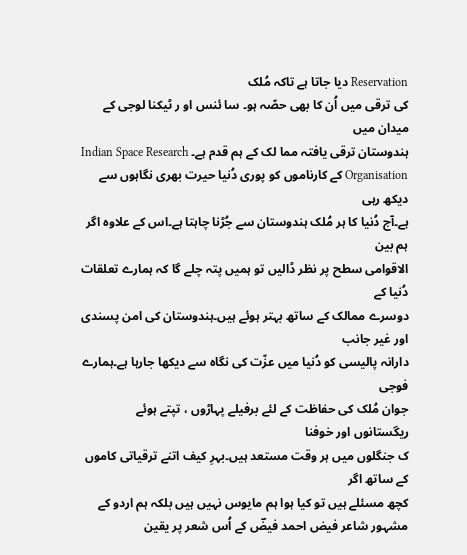Reservation دیا جاتا ہے تاکہ مُلک
کی ترقی میں اُن کا بھی حصّہ ہو۔ سا ئنس او ر ٹیکنا لوجی کے میدان میں
ہندوستان ترقی یافتہ مما لک کے ہم قدم ہے۔ Indian Space Research
Organisation کے کارناموں کو پوری دُنیا حیرت بھری نگاہوں سے دیکھ رہی
ہے۔آج دُنیا کا ہر مُلک ہندوستان سے جُڑنا چاہتا ہے۔اس کے علاوہ اگر ہم بین
الاقوامی سطح پر نظر ڈالیں تو ہمیں پتہ چلے گا کہ ہمارے تعلقات دُنیا کے
دوسرے ممالک کے ساتھ بہتر ہوئے ہیں۔ہندوستان کی امن پسندی اور غیر جانب
دارانہ پالیسی کو دُنیا میں عزّت کی نگاہ سے دیکھا جارہا ہے۔ہمارے فوجی
جوان مُلک کی حفاظت کے لئے برفیلے پہاڑوں ، تپتے ہوئے ریگستانوں اور خوفنا
ک جنگلوں میں ہر وقت مستعد ہیں۔بہرِ کیف اتنے ترقیاتی کاموں کے ساتھ اگر
کچھ مسئلے ہیں تو کیا ہوا ہم مایوس نہیں ہیں بلکہ ہم اردو کے
مشہور شاعر فیض احمد فیضؔ کے اُس شعر پر یقین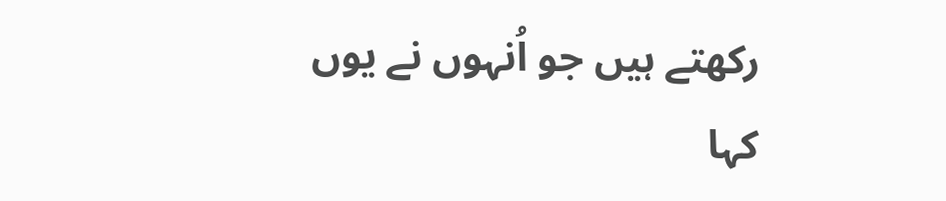رکھتے ہیں جو اُنہوں نے یوں
کہا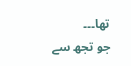تھا۔۔۔
جو تجھ سے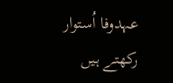عہدوفا اُستوار رکھتے ہیں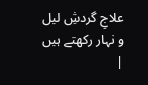علاجِ گردشِ لیل و نہار رکھتے ہیں |